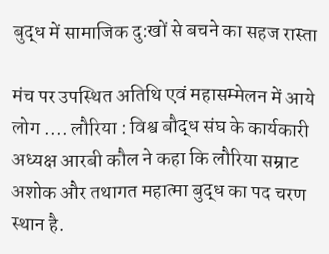बुद्ध में सामाजिक दु:खों से बचने का सहज रास्ता

मंच पर उपस्थित अतिथि एवं महासम्मेलन में आये लोग .... लौरिया : विश्व बौद्ध संघ के कार्यकारी अध्यक्ष आरबी कौल ने कहा कि लौरिया सम्राट अशोक और तथागत महात्मा बुद्ध का पद चरण स्थान है.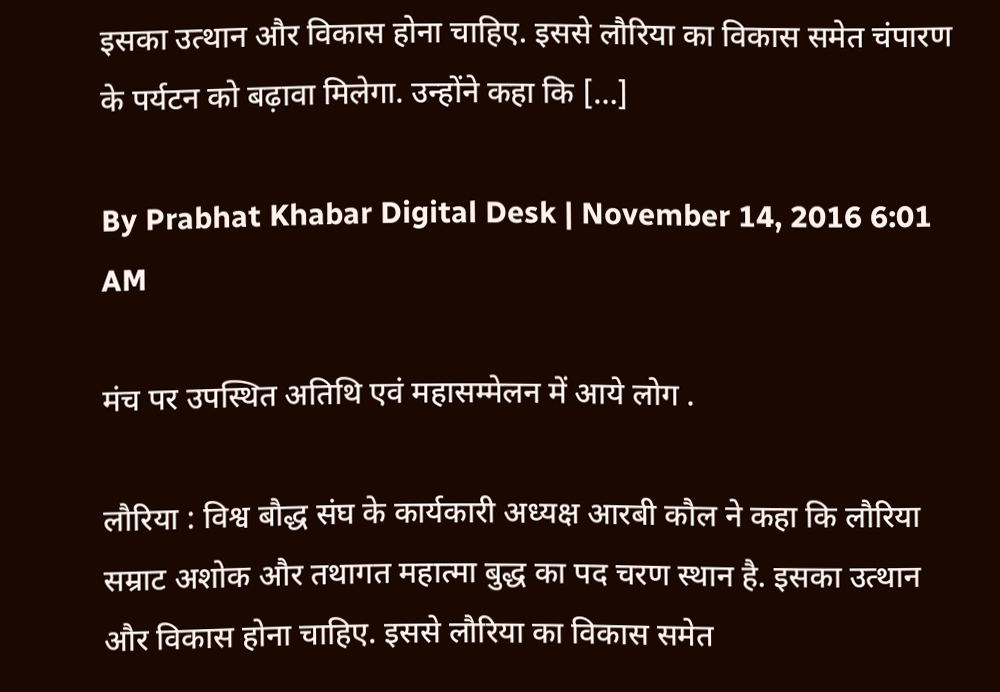इसका उत्थान और विकास होना चाहिए. इससे लौरिया का विकास समेत चंपारण के पर्यटन को बढ़ावा मिलेगा. उन्होंने कहा कि […]

By Prabhat Khabar Digital Desk | November 14, 2016 6:01 AM

मंच पर उपस्थित अतिथि एवं महासम्मेलन में आये लोग .

लौरिया : विश्व बौद्ध संघ के कार्यकारी अध्यक्ष आरबी कौल ने कहा कि लौरिया सम्राट अशोक और तथागत महात्मा बुद्ध का पद चरण स्थान है. इसका उत्थान और विकास होना चाहिए. इससे लौरिया का विकास समेत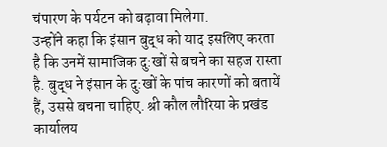चंपारण के पर्यटन को बढ़ावा मिलेगा.
उन्होंने कहा कि इंसान बुद्ध को याद इसलिए करता है कि उनमें सामाजिक दु:खों से बचने का सहज रास्ता है. बुद्ध ने इंसान के दु:खों के पांच कारणों को बतायें हैं, उससे बचना चाहिए. श्री कौल लौरिया के प्रखंड कार्यालय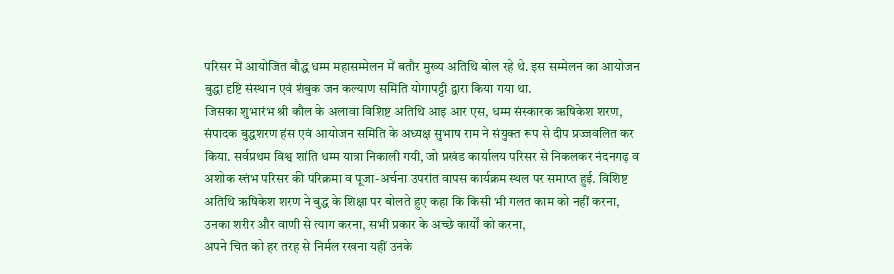परिसर में आयोजित बौद्ध धम्म महासम्मेलन में बतौर मुख्य अतिथि बोल रहे थे. इस सम्मेलन का आयोजन बुद्धा दृष्टि संस्थान एवं शंबुक जन कल्याण समिति योगापट्टी द्वारा किया गया था.
जिसका शुभारंभ श्री कौल के अलावा विशिष्ट अतिथि आइ आर एस, धम्म संस्कारक ऋषिकेश शरण, संपादक बुद्धशरण हंस एवं आयोजन समिति के अध्यक्ष सुभाष राम ने संयुक्त रूप से दीप प्रज्जवलित कर किया. सर्वप्रथम विश्व शांति धम्म यात्रा निकाली गयी, जो प्रखंड कार्यालय परिसर से निकलकर नंदनगढ़ व अशोक स्त्तंभ परिसर की परिक्रमा व पूजा-अर्चना उपरांत वापस कार्यक्रम स्थल पर समाप्त हुई. विशिष्ट अतिथि ऋषिकेश शरण ने बुद्ध के शिक्षा पर बोलते हुए कहा कि किसी भी गलत काम को नहीं करना, उनका शरीर और वाणी से त्याग करना, सभी प्रकार के अच्छे कार्यों को करना,
अपने चित को हर तरह से निर्मल रखना यहीं उनके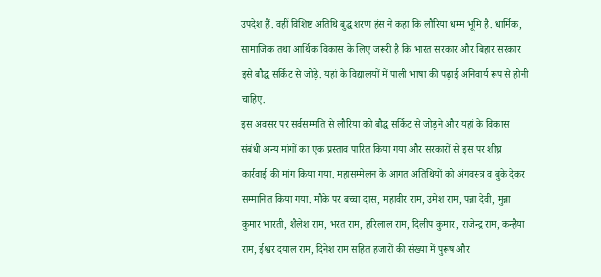उपदेश हैं. वहीं विशिष्ट अतिथि बुद्ध शरण हंस ने कहा कि लौरिया धम्म भूमि है. धार्मिक, सामाजिक तथा आर्थिक विकास के लिए जरूरी है कि भारत सरकार और बिहार सरकार इसे बौद्ध सर्किट से जोड़े. यहां के विद्यालयों में पाली भाषा की पढ़ाई अनिवार्य रूप से होनी चाहिए.
इस अवसर पर सर्वसम्मति से लौरिया को बौद्ध सर्किट से जोड़ने और यहां के विकास संबंधी अन्य मांगों का एक प्रस्ताव पारित किया गया और सरकारों से इस पर शीघ्र कार्रवाई की मांग किया गया. महासम्मेलन के आगत अतिथियों को अंगवस्त्र व बुके देकर सम्मानित किया गया. मौके पर बच्चा दास, महावीर राम, उमेश राम, पन्ना देवी, मुन्ना कुमार भारती, शैलेश राम, भरत राम, हरिलाल राम, दिलीप कुमार, राजेन्द्र राम, कन्हैया राम, ईश्वर दयाल राम, दिनेश राम सहित हजारों की संख्या में पुरूष और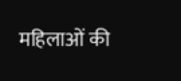महिलाओं की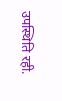उपस्थिति रही.